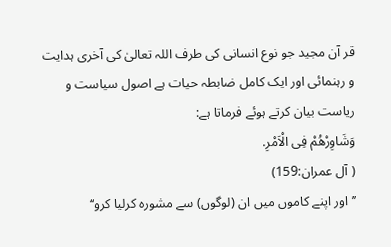قر آن مجید جو نوع انسانی کی طرف اللہ تعالیٰ کی آخری ہدایت و رہنمائی اور ایک کامل ضابطہ حیات ہے اصول سیاست و ریاست بیان کرتے ہوئے فرماتا ہے:
وَشَاوِرْهُمْ فِی الْاَمْرِ.
( آل عمران:159)
’’اور اپنے کاموں میں ان (لوگوں) سے مشورہ کرلیا کرو‘‘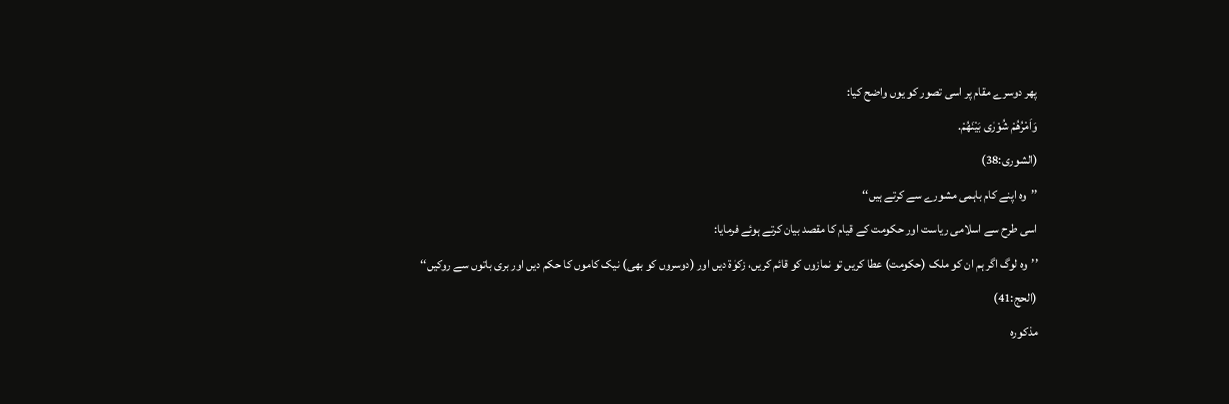پھر دوسرے مقام پر اسی تصور کو یوں واضح کیا:
وَاَمْرُهُمْ شُوْرٰی بَيْنَهُمْ.
(الشوری:38)
’’وہ اپنے کام باہمی مشورے سے کرتے ہیں‘‘
اسی طرح سے اسلامی ریاست اور حکومت کے قیام کا مقصد بیان کرتے ہوئے فرمایا:
’’وہ لوگ اگر ہم ان کو ملک (حکومت) عطا کریں تو نمازوں کو قائم کریں، زکوٰۃ دیں اور (دوسروں کو بھی) نیک کاموں کا حکم دیں اور بری باتوں سے روکیں‘‘
(الحج:41)
مذکورہ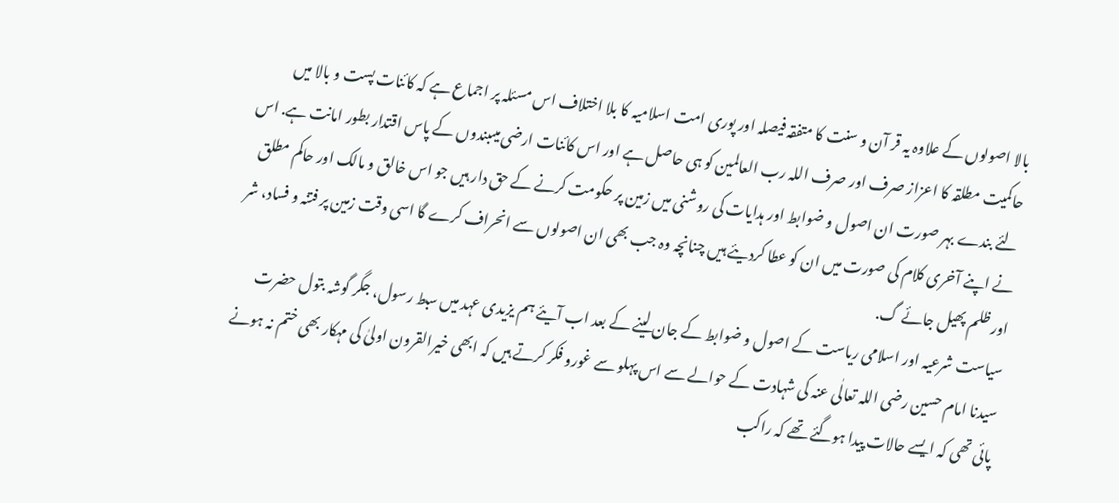بالا اصولوں کے علاوہ یہ قر آن و سنت کا متفقہ فیصلہ اور پوری امت اسلامیہ کا بلا اختلاف اس مسئلہ پر اجماع ہے کہ کائنات پست و بالا میں حاکمیت مطلقہ کا اعزاز صرف اور صرف اللہ رب العالمین کو ہی حاصل ہے اور اس کائنات ارضی میںبندوں کے پاس اقتدار بطور امانت ہے. اس لئے بندے بہر صورت ان اصول و ضوابط اور ہدایات کی روشنی میں زمین پر حکومت کرنے کے حق دار ہیں جو اس خالق و مالک اور حاکم مطلق نے اپنے آخری کلام کی صورت میں ان کو عطا کردیئے ہیں چنانچہ وہ جب بھی ان اصولوں سے انحراف کرے گا اسی وقت زمین پر فتنہ و فساد، شر اور ظلم پھیل جائے گ.
سیاست شرعیہ اور اسلامی ریاست کے اصول و ضوابط کے جان لینے کے بعد اب آیئے ہم یزیدی عہد میں سبط رسول، جگر گوشہ بتول حضرت سیدنا امام حسین رضی اللہ تعالٰی عنہ کی شہادت کے حوالے سے اس پہلو سے غورو فکر کرتے ہیں کہ ابھی خیرالقرون اولیٰ کی مہکار بھی ختم نہ ہونے پائی تھی کہ ایسے حالات پیدا ہوگئے تھے کہ راکب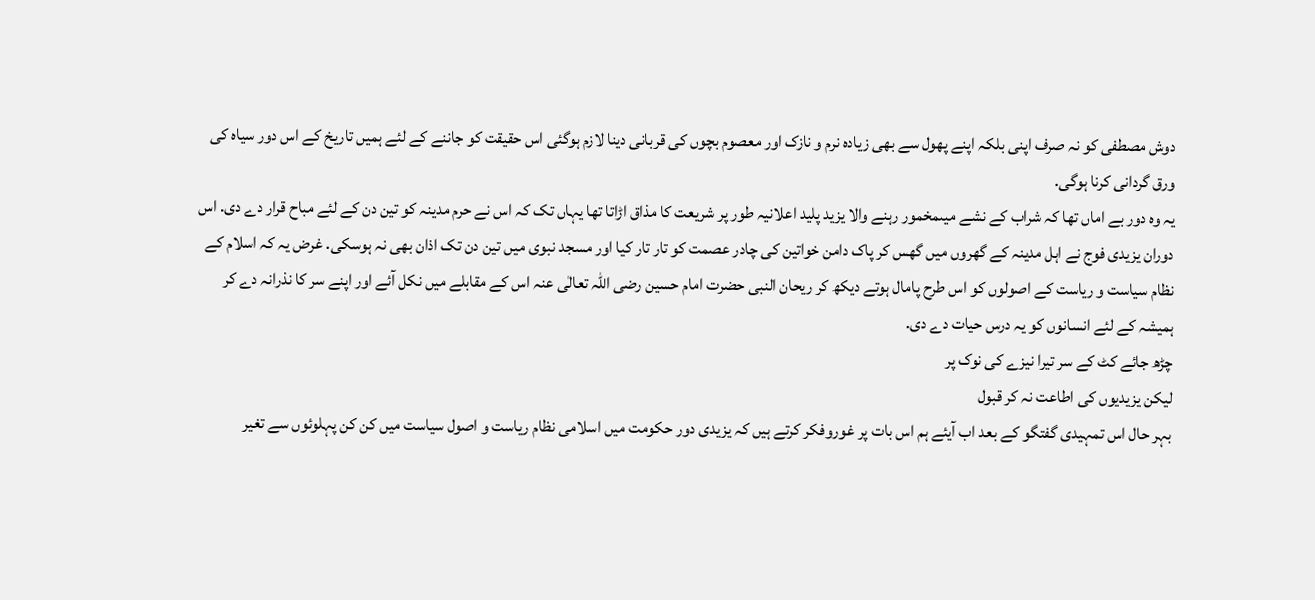دوش مصطفی کو نہ صرف اپنی بلکہ اپنے پھول سے بھی زیادہ نرم و نازک اور معصوم بچوں کی قربانی دینا لازم ہوگئی اس حقیقت کو جاننے کے لئے ہمیں تاریخ کے اس دور سیاہ کی ورق گردانی کرنا ہوگی.
یہ وہ دور بے اماں تھا کہ شراب کے نشے میںمخمور رہنے والا یزید پلید اعلانیہ طور پر شریعت کا مذاق اڑاتا تھا یہاں تک کہ اس نے حرم مدینہ کو تین دن کے لئے مباح قرار دے دی. اس دوران یزیدی فوج نے اہل مدینہ کے گھروں میں گھس کر پاک دامن خواتین کی چادر عصمت کو تار تار کیا اور مسجد نبوی میں تین دن تک اذان بھی نہ ہوسکی. غرض یہ کہ اسلام کے نظام سیاست و ریاست کے اصولوں کو اس طرح پامال ہوتے دیکھ کر ریحان النبی حضرت امام حسین رضی اللہ تعالٰی عنہ اس کے مقابلے میں نکل آئے اور اپنے سر کا نذرانہ دے کر ہمیشہ کے لئے انسانوں کو یہ درس حیات دے دی.
چڑھ جائے کٹ کے سر تیرا نیزے کی نوک پر
لیکن یزیدیوں کی اطاعت نہ کر قبول
بہر حال اس تمہیدی گفتگو کے بعد اب آیئے ہم اس بات پر غوروفکر کرتے ہیں کہ یزیدی دور حکومت میں اسلامی نظام ریاست و اصول سیاست میں کن کن پہلوئوں سے تغیر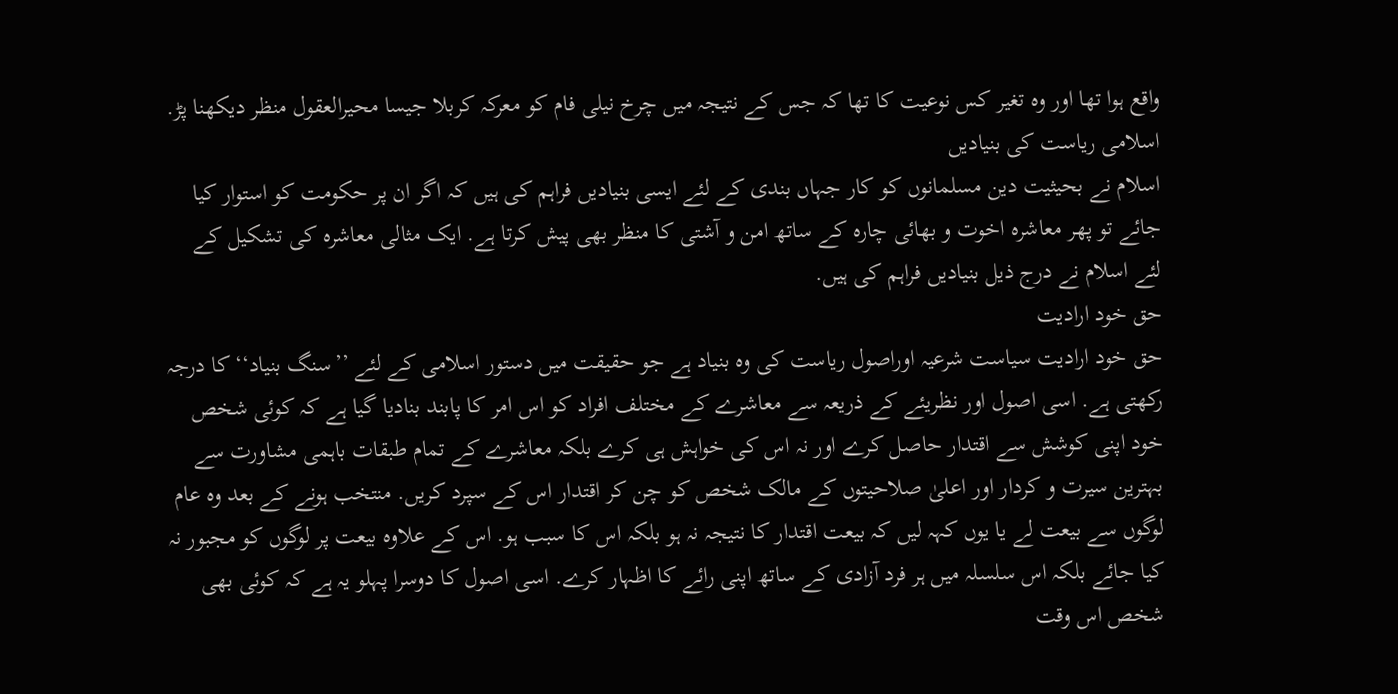واقع ہوا تھا اور وہ تغیر کس نوعیت کا تھا کہ جس کے نتیجہ میں چرخ نیلی فام کو معرکہ کربلا جیسا محیرالعقول منظر دیکھنا پڑ.
اسلامی ریاست کی بنیادیں
اسلام نے بحیثیت دین مسلمانوں کو کار جہاں بندی کے لئے ایسی بنیادیں فراہم کی ہیں کہ اگر ان پر حکومت کو استوار کیا جائے تو پھر معاشرہ اخوت و بھائی چارہ کے ساتھ امن و آشتی کا منظر بھی پیش کرتا ہے. ایک مثالی معاشرہ کی تشکیل کے لئے اسلام نے درج ذیل بنیادیں فراہم کی ہیں.
حق خود ارادیت
حق خود ارادیت سیاست شرعیہ اوراصول ریاست کی وہ بنیاد ہے جو حقیقت میں دستور اسلامی کے لئے ’’سنگ بنیاد‘‘ کا درجہ رکھتی ہے. اسی اصول اور نظریئے کے ذریعہ سے معاشرے کے مختلف افراد کو اس امر کا پابند بنادیا گیا ہے کہ کوئی شخص خود اپنی کوشش سے اقتدار حاصل کرے اور نہ اس کی خواہش ہی کرے بلکہ معاشرے کے تمام طبقات باہمی مشاورت سے بہترین سیرت و کردار اور اعلیٰ صلاحیتوں کے مالک شخص کو چن کر اقتدار اس کے سپرد کریں. منتخب ہونے کے بعد وہ عام لوگوں سے بیعت لے یا یوں کہہ لیں کہ بیعت اقتدار کا نتیجہ نہ ہو بلکہ اس کا سبب ہو. اس کے علاوہ بیعت پر لوگوں کو مجبور نہ کیا جائے بلکہ اس سلسلہ میں ہر فرد آزادی کے ساتھ اپنی رائے کا اظہار کرے. اسی اصول کا دوسرا پہلو یہ ہے کہ کوئی بھی شخص اس وقت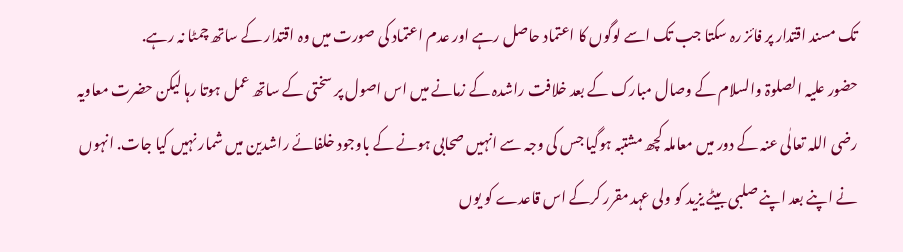تک مسند اقتدار پر فائز رہ سکتا جب تک اسے لوگوں کا اعتماد حاصل رہے اور عدم اعتماد کی صورت میں وہ اقتدار کے ساتھ چمٹا نہ رہے.
حضور علیہ الصلوۃ والسلام کے وصال مبارک کے بعد خلافت راشدہ کے زمانے میں اس اصول پر سختی کے ساتھ عمل ہوتا رہا لیکن حضرت معاویہ رضی اللہ تعالٰی عنہ کے دور میں معاملہ کچھ مشتبہ ہوگیا جس کی وجہ سے انہیں صحابی ہونے کے باوجود خلفائے راشدین میں شمار نہیں کیا جات. انہوں نے اپنے بعد اپنے صلبی بیٹے یزید کو ولی عہد مقرر کرکے اس قاعدے کو یوں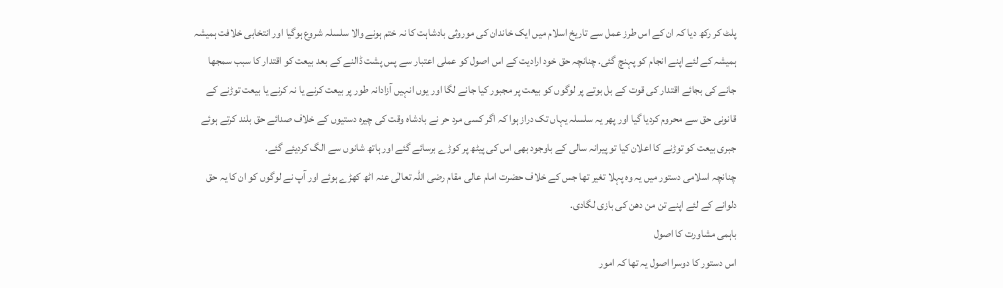پلٹ کر رکھ دیا کہ ان کے اس طرز عمل سے تاریخ اسلام میں ایک خاندان کی موروثی بادشاہت کا نہ ختم ہونے والا سلسلہ شروع ہوگیا اور انتخابی خلافت ہمیشہ ہمیشہ کے لئے اپنے انجام کو پہنچ گئی. چنانچہ حق خود ارادیت کے اس اصول کو عملی اعتبار سے پس پشت ڈالنے کے بعد بیعت کو اقتدار کا سبب سمجھا جانے کی بجائے اقتدار کی قوت کے بل بوتے پر لوگوں کو بیعت پر مجبور کیا جانے لگا اور یوں انہیں آزادانہ طور پر بیعت کرنے یا نہ کرنے یا بیعت توڑنے کے قانونی حق سے محروم کردیا گیا اور پھر یہ سلسلہ یہاں تک دراز ہوا کہ اگر کسی مرد حر نے بادشاہ وقت کی چیرہ دستیوں کے خلاف صدائے حق بلند کرتے ہوئے جبری بیعت کو توڑنے کا اعلان کیا تو پیرانہ سالی کے باوجود بھی اس کی پیٹھ پر کوڑے برسائے گئے اور ہاتھ شانوں سے الگ کردیئے گئے.
چنانچہ اسلامی دستور میں یہ وہ پہلا تغیر تھا جس کے خلاف حضرت امام عالی مقام رضی اللہ تعالٰی عنہ اٹھ کھڑے ہوئے اور آپ نے لوگوں کو ان کا یہ حق دلوانے کے لئے اپنے تن من دھن کی بازی لگادی.
باہمی مشاورت کا اصول
اس دستور کا دوسرا اصول یہ تھا کہ امور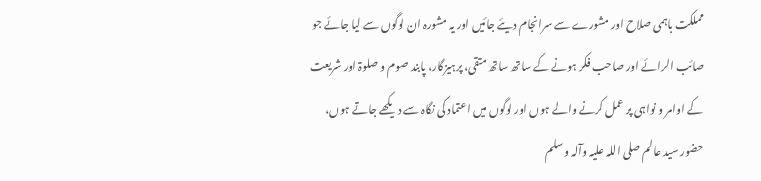مملکت باہمی صلاح اور مشورے سے سرانجام دیئے جائیں اور یہ مشورہ ان لوگوں سے لیا جائے جو صائب الرائے اور صاحب فکر ہونے کے ساتھ ساتھ متقی، پرہیزگار، پابند صوم و صلوۃ اور شریعت کے اوامر و نواہی پر عمل کرنے والے ہوں اور لوگوں میں اعتماد کی نگاہ سے دیکھے جاتے ہوں، حضور سید عالم صلی اللہ علیہ وآلہ وسلم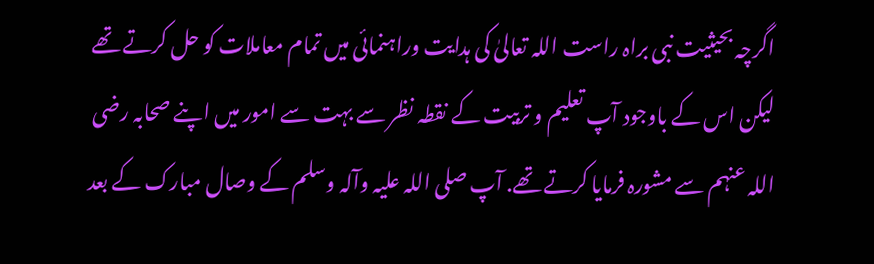اگرچہ بحیثیت نبی براہ راست اللہ تعالیٰ کی ہدایت وراہنمائی میں تمام معاملات کو حل کرتے تھے لیکن اس کے باوجود آپ تعلیم و تربیت کے نقطہ نظر سے بہت سے امور میں اپنے صحابہ رضی اللہ عنہم سے مشورہ فرمایا کرتے تھے. آپ صلی اللہ علیہ وآلہ وسلم کے وصال مبارک کے بعد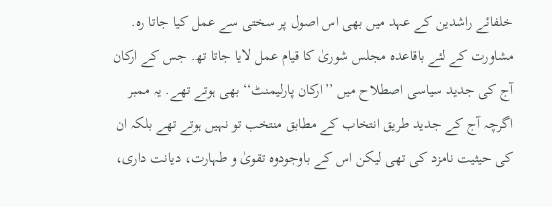خلفائے راشدین کے عہد میں بھی اس اصول پر سختی سے عمل کیا جاتا رہ. مشاورت کے لئے باقاعدہ مجلس شوریٰ کا قیام عمل لایا جاتا تھ. جس کے ارکان آج کی جدید سیاسی اصطلاح میں ’’ارکان پارلیمنٹ‘‘ بھی ہوتے تھے. یہ ممبر اگرچہ آج کے جدید طریق انتخاب کے مطابق منتخب تو نہیں ہوتے تھے بلکہ ان کی حیثیت نامزد کی تھی لیکن اس کے باوجودوہ تقویٰ و طہارت، دیانت داری،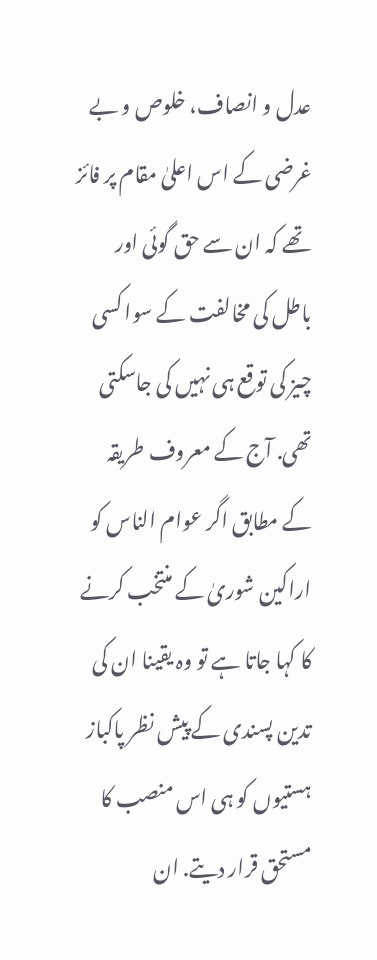عدل و انصاف، خلوص و بے غرضی کے اس اعلیٰ مقام پر فائز تھے کہ ان سے حق گوئی اور باطل کی مخالفت کے سوا کسی چیز کی توقع ہی نہیں کی جاسکتی تھی. آج کے معروف طریقہ کے مطابق اگر عوام الناس کو اراکین شوریٰ کے منتخب کرنے کا کہا جاتا ہے تو وہ یقینا ان کی تدین پسندی کے پیش نظر پاکباز ہستیوں کو ہی اس منصب کا مستحق قرار دیتے. ان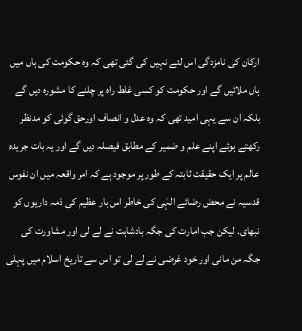ارکان کی نامزدگی اس لئے نہیں کی گئی تھی کہ وہ حکومت کی ہاں میں ہاں ملائیں گے اور حکومت کو کسی غلط راہ پر چلنے کا مشورہ دیں گے بلکہ ان سے یہی امید تھی کہ وہ عدل و انصاف اورحق گوئی کو مدنظر رکھتے ہوئے اپنے علم و ضمیر کے مطابق فیصلہ دیں گے اور یہ بات جریدہ عالم پر ایک حقیقت ثابتہ کے طور پر موجود ہے کہ امر واقعہ میں ان نفوس قدسیہ نے محض رضائے الہٰی کی خاطر اس بار عظیم کی ذمہ داریوں کو نبھای. لیکن جب امارت کی جگہ بادشاہت نے لے لی اور مشاورت کی جگہ من مانی اور خود غرضی نے لے لی تو اس سے تاریخ اسلام میں پہلی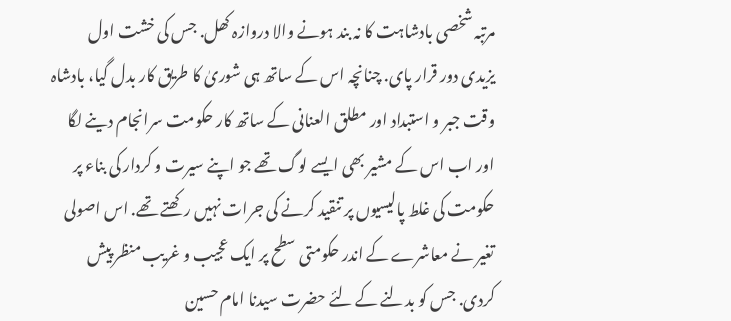مرتبہ شخصی بادشاہت کا نہ بند ہونے والا دروازہ کھل. جس کی خشت اول یزیدی دور قرار پای. چنانچہ اس کے ساتھ ہی شوریٰ کا طریق کار بدل گیا، بادشاہ وقت جبر و استبداد اور مطلق العنانی کے ساتھ کار حکومت سرانجام دینے لگا اور اب اس کے مشیر بھی ایسے لوگ تھے جو اپنے سیرت و کردار کی بناء پر حکومت کی غلط پالیسیوں پر تنقید کرنے کی جرات نہیں رکھتے تھے. اس اصولی تغیر نے معاشرے کے اندر حکومتی سطح پر ایک عجیب و غریب منظر پیش کردی. جس کو بدلنے کے لئے حضرت سیدنا امام حسین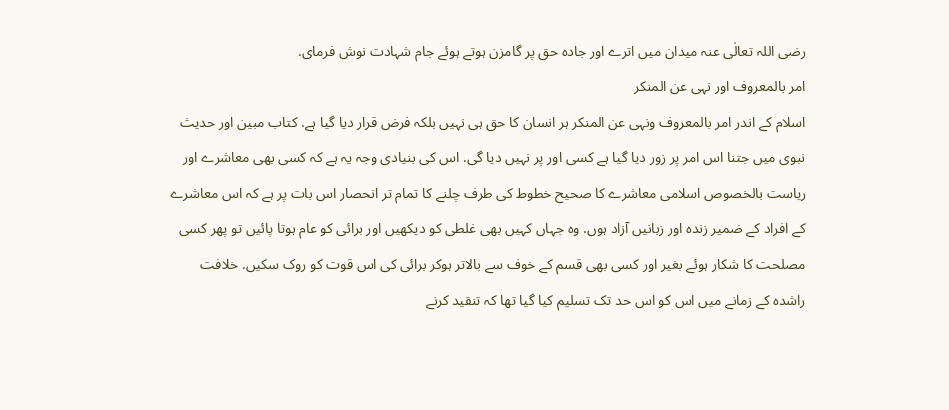رضی اللہ تعالٰی عنہ میدان میں اترے اور جادہ حق پر گامزن ہوتے ہوئے جام شہادت نوش فرمای.
امر بالمعروف اور نہی عن المنکر
اسلام کے اندر امر بالمعروف ونہی عن المنکر ہر انسان کا حق ہی نہیں بلکہ فرض قرار دیا گیا ہے. کتاب مبین اور حدیث نبوی میں جتنا اس امر پر زور دیا گیا ہے کسی اور پر نہیں دیا گی. اس کی بنیادی وجہ یہ ہے کہ کسی بھی معاشرے اور ریاست بالخصوص اسلامی معاشرے کا صحیح خطوط کی طرف چلنے کا تمام تر انحصار اس بات پر ہے کہ اس معاشرے کے افراد کے ضمیر زندہ اور زبانیں آزاد ہوں. وہ جہاں کہیں بھی غلطی کو دیکھیں اور برائی کو عام ہوتا پائیں تو پھر کسی مصلحت کا شکار ہوئے بغیر اور کسی بھی قسم کے خوف سے بالاتر ہوکر برائی کی اس قوت کو روک سکیں. خلافت راشدہ کے زمانے میں اس کو اس حد تک تسلیم کیا گیا تھا کہ تنقید کرنے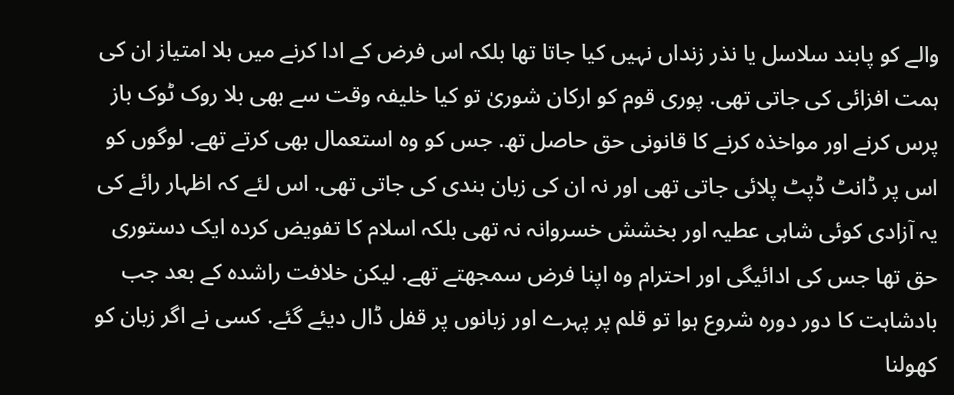والے کو پابند سلاسل یا نذر زنداں نہیں کیا جاتا تھا بلکہ اس فرض کے ادا کرنے میں بلا امتیاز ان کی ہمت افزائی کی جاتی تھی. پوری قوم کو ارکان شوریٰ تو کیا خلیفہ وقت سے بھی بلا روک ٹوک باز پرس کرنے اور مواخذہ کرنے کا قانونی حق حاصل تھ. جس کو وہ استعمال بھی کرتے تھے. لوگوں کو اس پر ڈانٹ ڈپٹ پلائی جاتی تھی اور نہ ان کی زبان بندی کی جاتی تھی. اس لئے کہ اظہار رائے کی یہ آزادی کوئی شاہی عطیہ اور بخشش خسروانہ نہ تھی بلکہ اسلام کا تفویض کردہ ایک دستوری حق تھا جس کی ادائیگی اور احترام وہ اپنا فرض سمجھتے تھے. لیکن خلافت راشدہ کے بعد جب بادشاہت کا دور دورہ شروع ہوا تو قلم پر پہرے اور زبانوں پر قفل ڈال دیئے گئے. کسی نے اگر زبان کو کھولنا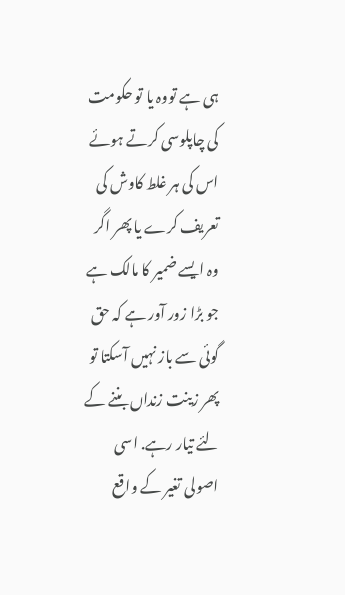ہی ہے تووہ یا تو حکومت کی چاپلوسی کرتے ہوئے اس کی ہر غلط کاوش کی تعریف کرے یا پھر اگر وہ ایسے ضمیر کا مالک ہے جو بڑا زور آور ہے کہ حق گوئی سے باز نہیں آسکتا تو پھر زینت زنداں بننے کے لئے تیار رہے. اسی اصولی تغیر کے واقع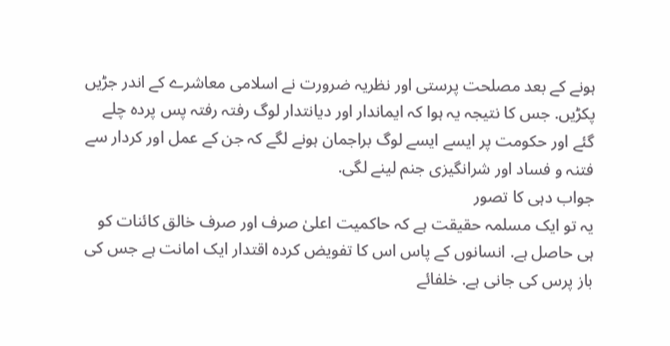ہونے کے بعد مصلحت پرستی اور نظریہ ضرورت نے اسلامی معاشرے کے اندر جڑیں پکڑیں. جس کا نتیجہ یہ ہوا کہ ایماندار اور دیانتدار لوگ رفتہ رفتہ پس پردہ چلے گئے اور حکومت پر ایسے ایسے لوگ براجمان ہونے لگے کہ جن کے عمل اور کردار سے فتنہ و فساد اور شرانگیزی جنم لینے لگی.
جواب دہی کا تصور
یہ تو ایک مسلمہ حقیقت ہے کہ حاکمیت اعلیٰ صرف اور صرف خالق کائنات کو ہی حاصل ہے. انسانوں کے پاس اس کا تفویض کردہ اقتدار ایک امانت ہے جس کی باز پرس کی جانی ہے. خلفائے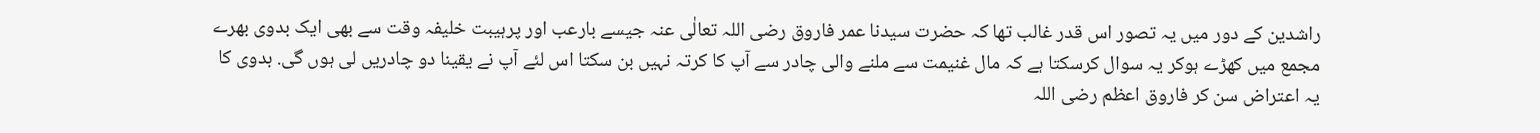راشدین کے دور میں یہ تصور اس قدر غالب تھا کہ حضرت سیدنا عمر فاروق رضی اللہ تعالٰی عنہ جیسے بارعب اور پرہیبت خلیفہ وقت سے بھی ایک بدوی بھرے مجمع میں کھڑے ہوکر یہ سوال کرسکتا ہے کہ مال غنیمت سے ملنے والی چادر سے آپ کا کرتہ نہیں بن سکتا اس لئے آپ نے یقینا دو چادریں لی ہوں گی. بدوی کا یہ اعتراض سن کر فاروق اعظم رضی اللہ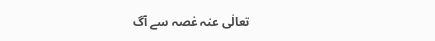تعالٰی عنہ غصہ سے آگ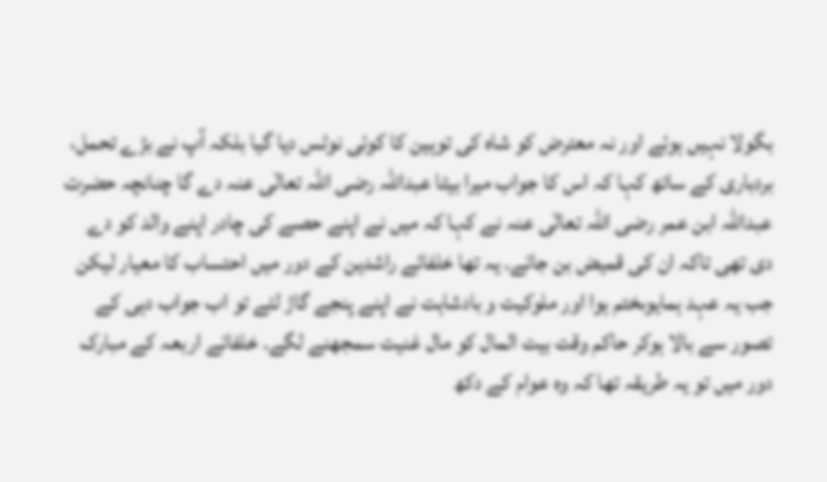بگولا نہیں ہوئے اور نہ معترض کو شاہ کی توہین کا کوئی نوٹس دیا گیا بلکہ آپ نے بڑے تحمل، بردباری کے ساتھ کہا کہ اس کا جواب میرا بیٹا عبداللہ رضی اللہ تعالٰی عنہ دے گا چنانچہ حضرت عبداللہ ابن عمر رضی اللہ تعالٰی عنہ نے کہا کہ میں نے اپنے حصے کی چادر اپنے والد کو دے دی تھی تاکہ ان کی قمیض بن جائے. یہ تھا خلفائے راشدین کے دور میں احتساب کا معیار لیکن جب یہ عہد ہمایوںختم ہوا اور ملوکیت و بادشاہت نے اپنے پنجے گاڑ لئے تو اب جواب دہی کے تصور سے بالا ہوکر حاکم وقت بیت المال کو مال غنیت سمجھنے لگے. خلفائے اربعہ کے مبارک دور میں تو یہ طریقہ تھا کہ وہ عوام کے دکھ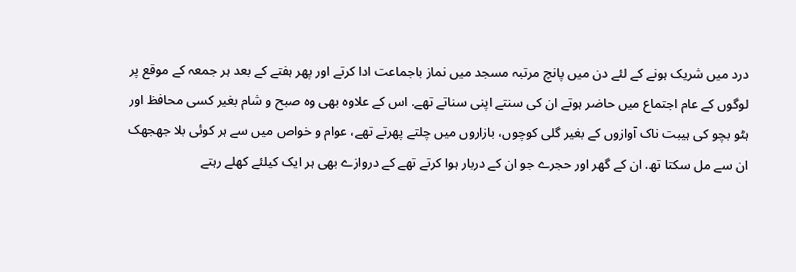درد میں شریک ہونے کے لئے دن میں پانچ مرتبہ مسجد میں نماز باجماعت ادا کرتے اور پھر ہفتے کے بعد ہر جمعہ کے موقع پر لوگوں کے عام اجتماع میں حاضر ہوتے ان کی سنتے اپنی سناتے تھے. اس کے علاوہ بھی وہ صبح و شام بغیر کسی محافظ اور ہٹو بچو کی ہیبت ناک آوازوں کے بغیر گلی کوچوں، بازاروں میں چلتے پھرتے تھے، عوام و خواص میں سے ہر کوئی بلا جھجھک ان سے مل سکتا تھ. ان کے گھر اور حجرے جو ان کے دربار ہوا کرتے تھے کے دروازے بھی ہر ایک کیلئے کھلے رہتے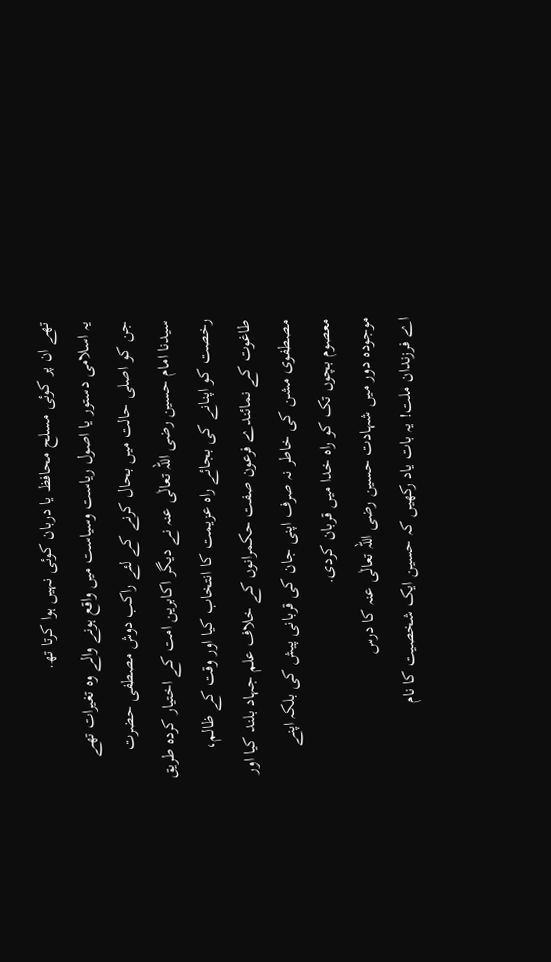تھے ان پر کوئی مسلح محافظ یا دربان کوئی نہیں ہوا کرتا تھ.
یہ اسلامی دستور یا اصول ریاست وسیاست میں واقع ہونے والے وہ تغیرات تھے جن کو اصلی حالت میں بحال کرنے کے لئے راکب دوش مصطفی حضرت سیدنا امام حسین رضی اللہ تعالٰی عنہ نے دیگر اکابرین امت کے اختیار کردہ طریق رخصت کو اپنانے کی بجائے راہ عزیمت کا انتخاب کیا اور وقت کے ظالم، طاغوت کے نمائندے فرعون صفت حکمرانوں کے خلاف علم جہاد بلند کیا اور مصطفوی مشن کی خاطر نہ صرف اپنی جان کی قربانی پیش کی بلکہ اپنے معصوم بچوں تک کو راہ خدا میں قربان کردی.
موجودہ دور میں شہادت حسین رضی اللہ تعالٰی عنہ کا درس
اے فرزندان ملت! یہ بات یاد رکھیں کہ حسین ایک شخصیت کا نام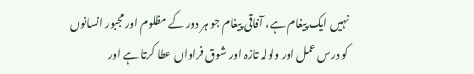نہیں ایک پیغام ہے، آفاقی پیغام جو ہر دور کے مظلوم اور مجبور انسانوں کو درس عمل اور ولولہ تازہ اور شوق فراواں عطا کرتا ہے اور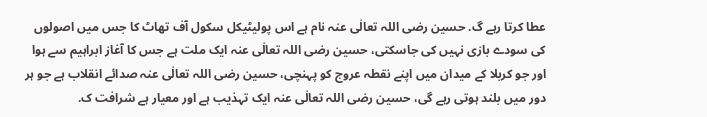عطا کرتا رہے گ. حسین رضی اللہ تعالٰی عنہ نام ہے اس پولیٹیکل سکول آف تھاٹ کا جس میں اصولوں کی سودے بازی نہیں کی جاسکتی، حسین رضی اللہ تعالٰی عنہ ایک ملت ہے جس کا آغاز ابراہیم سے ہوا اور جو کربلا کے میدان میں اپنے نقطہ عروج کو پہنچی، حسین رضی اللہ تعالٰی عنہ صدائے انقلاب ہے جو ہر دور میں بلند ہوتی رہے گی، حسین رضی اللہ تعالٰی عنہ ایک تہذیب ہے اور معیار ہے شرافت ک.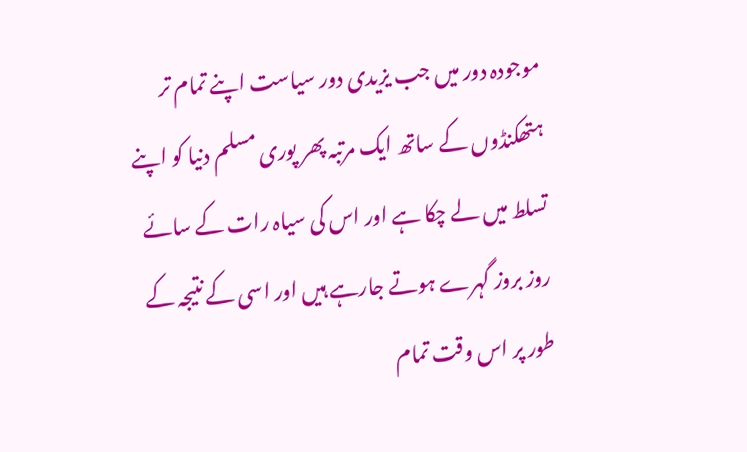موجودہ دور میں جب یزیدی دور سیاست اپنے تمام تر ہتھکنڈوں کے ساتھ ایک مرتبہ پھر پوری مسلم دنیا کو اپنے تسلط میں لے چکا ہے اور اس کی سیاہ رات کے سائے روز بروز گہرے ہوتے جارہے ہیں اور اسی کے نتیجہ کے طور پر اس وقت تمام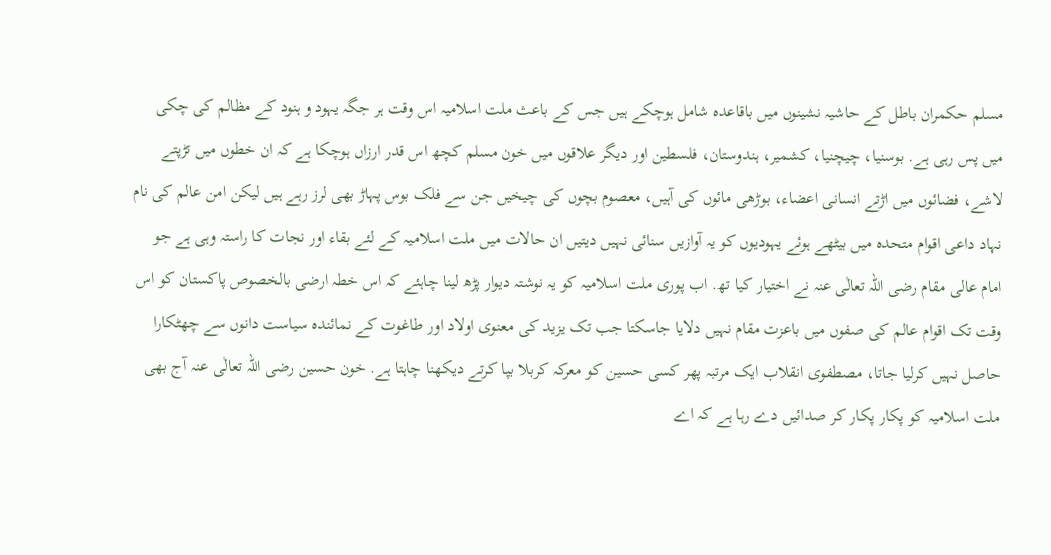مسلم حکمران باطل کے حاشیہ نشینوں میں باقاعدہ شامل ہوچکے ہیں جس کے باعث ملت اسلامیہ اس وقت ہر جگہ یہود و ہنود کے مظالم کی چکی میں پس رہی ہے. بوسنیا، چیچنیا، کشمیر، ہندوستان، فلسطین اور دیگر علاقوں میں خون مسلم کچھ اس قدر ارزاں ہوچکا ہے کہ ان خطوں میں تڑپتے لاشے، فضائوں میں اڑتے انسانی اعضاء، بوڑھی مائوں کی آہیں، معصوم بچوں کی چیخیں جن سے فلک بوس پہاڑ بھی لرز رہے ہیں لیکن امن عالم کی نام نہاد داعی اقوام متحدہ میں بیٹھے ہوئے یہودیوں کو یہ آوازیں سنائی نہیں دیتیں ان حالات میں ملت اسلامیہ کے لئے بقاء اور نجات کا راستہ وہی ہے جو امام عالی مقام رضی اللہ تعالٰی عنہ نے اختیار کیا تھ. اب پوری ملت اسلامیہ کو یہ نوشتہ دیوار پڑھ لینا چاہئے کہ اس خطہ ارضی بالخصوص پاکستان کو اس وقت تک اقوام عالم کی صفوں میں باعزت مقام نہیں دلایا جاسکتا جب تک یزید کی معنوی اولاد اور طاغوت کے نمائندہ سیاست دانوں سے چھٹکارا حاصل نہیں کرلیا جاتا، مصطفوی انقلاب ایک مرتبہ پھر کسی حسین کو معرکہ کربلا بپا کرتے دیکھنا چاہتا ہے. خون حسین رضی اللہ تعالٰی عنہ آج بھی ملت اسلامیہ کو پکار پکار کر صدائیں دے رہا ہے کہ اے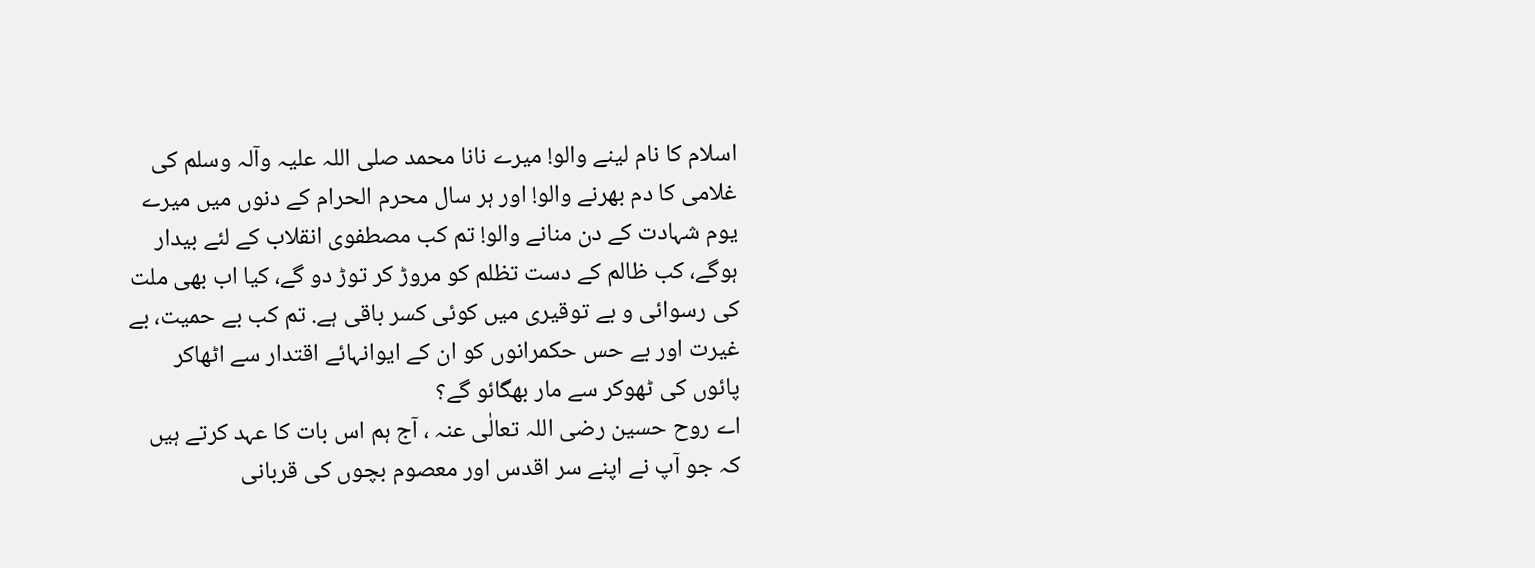اسلام کا نام لینے والو! میرے نانا محمد صلی اللہ علیہ وآلہ وسلم کی غلامی کا دم بھرنے والو! اور ہر سال محرم الحرام کے دنوں میں میرے یوم شہادت کے دن منانے والو! تم کب مصطفوی انقلاب کے لئے بیدار ہوگے، کب ظالم کے دست تظلم کو مروڑ کر توڑ دو گے، کیا اب بھی ملت کی رسوائی و بے توقیری میں کوئی کسر باقی ہے. تم کب بے حمیت، بے غیرت اور بے حس حکمرانوں کو ان کے ایوانہائے اقتدار سے اٹھاکر پائوں کی ٹھوکر سے مار بھگائو گے؟
اے روح حسین رضی اللہ تعالٰی عنہ ، آج ہم اس بات کا عہد کرتے ہیں کہ جو آپ نے اپنے سر اقدس اور معصوم بچوں کی قربانی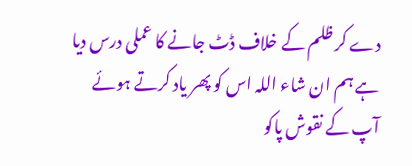دے کر ظلم کے خلاف ڈٹ جانے کا عملی درس دیا ہے ہم ان شاء اللہ اس کو پھر یاد کرتے ہوئے آپ کے نقوش پاکو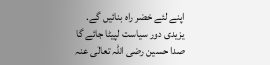اپنے لئے خضر راہ بنائیں گے.
یزیدی دور سیاست لپیٹا جائے گا
صدا حسین رضی اللہ تعالٰی عنہ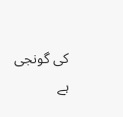کی گونجی ہے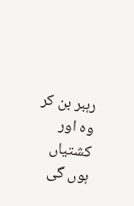رہبر بن کر
وہ اور کشتیاں ہوں گی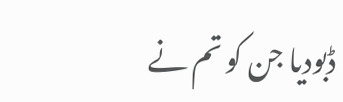ڈبودیا جن کو تم نے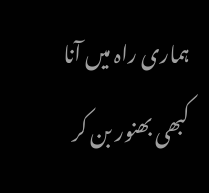ہماری راہ میں آنا کبھی بھنور بن کر